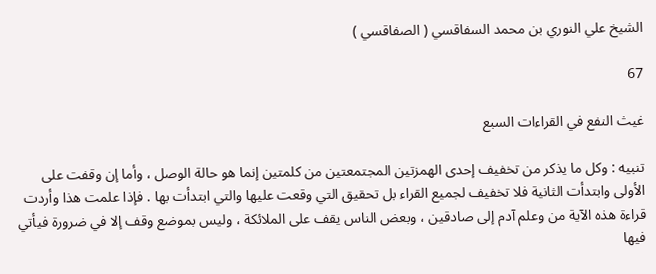الشيخ علي النوري بن محمد السفاقسي ( الصفاقسي )

67

غيث النفع في القراءات السبع

تنبيه : وكل ما يذكر من تخفيف إحدى الهمزتين المجتمعتين من كلمتين إنما هو حالة الوصل ، وأما إن وقفت على الأولى وابتدأت الثانية فلا تخفيف لجميع القراء بل تحقيق التي وقعت عليها والتي ابتدأت بها . فإذا علمت هذا وأردت قراءة هذه الآية من وعلم آدم إلى صادقين ، وبعض الناس يقف على الملائكة ، وليس بموضع وقف إلا في ضرورة فيأتي فيها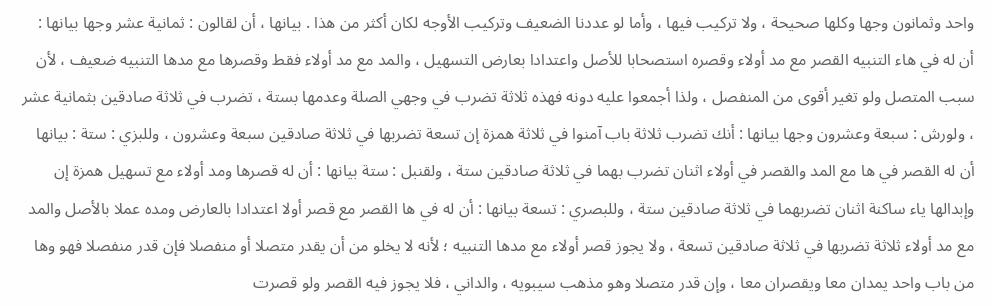واحد وثمانون وجها وكلها صحيحة ، ولا تركيب فيها ، وأما لو عددنا الضعيف وتركيب الأوجه لكان أكثر من هذا . بيانها ، أن لقالون : ثمانية عشر وجها بيانها : أن له في هاء التنبيه القصر مع مد أولاء وقصره استصحابا للأصل واعتدادا بعارض التسهيل ، والمد مع مد أولاء فقط وقصرها مع مدها التنبيه ضعيف ، لأن سبب المتصل ولو تغير أقوى من المنفصل ، ولذا أجمعوا عليه دونه فهذه ثلاثة تضرب في وجهي الصلة وعدمها بستة ، تضرب في ثلاثة صادقين بثمانية عشر ، ولورش : سبعة وعشرون وجها بيانها : أنك تضرب ثلاثة باب آمنوا في ثلاثة همزة إن تسعة تضربها في ثلاثة صادقين سبعة وعشرون ، وللبزي : ستة : بيانها أن له القصر في ها مع المد والقصر في أولاء اثنان تضرب بهما في ثلاثة صادقين ستة ، ولقنبل : ستة بيانها : أن له قصرها ومد أولاء مع تسهيل همزة إن وإبدالها ياء ساكنة اثنان تضربهما في ثلاثة صادقين ستة ، وللبصري : تسعة بيانها : أن له في ها القصر مع قصر أولا اعتدادا بالعارض ومده عملا بالأصل والمد مع مد أولاء ثلاثة تضربها في ثلاثة صادقين تسعة ، ولا يجوز قصر أولاء مع مدها التنبيه ؛ لأنه لا يخلو من أن يقدر متصلا أو منفصلا فإن قدر منفصلا فهو وها من باب واحد يمدان معا ويقصران معا ، وإن قدر متصلا وهو مذهب سيبويه ، والداني ، فلا يجوز فيه القصر ولو قصرت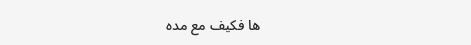ها فكيف مع مده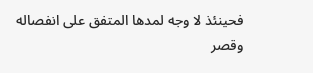فحينئذ لا وجه لمدها المتفق على انفصاله وقصر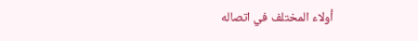أولاء المختلف في اتصاله